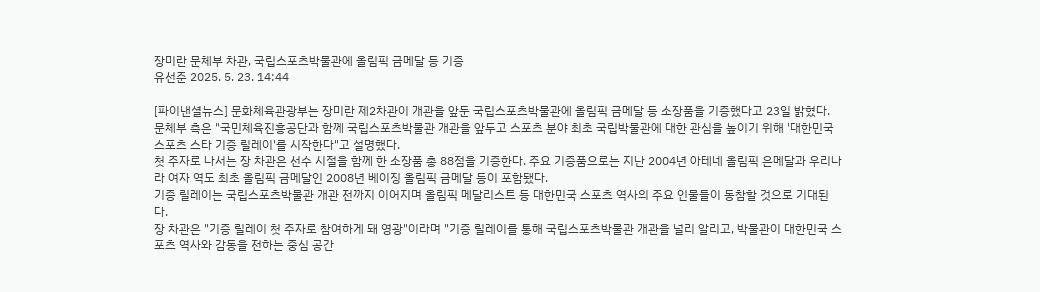장미란 문체부 차관, 국립스포츠박물관에 올림픽 금메달 등 기증
유선준 2025. 5. 23. 14:44

[파이낸셜뉴스] 문화체육관광부는 장미란 제2차관이 개관을 앞둔 국립스포츠박물관에 올림픽 금메달 등 소장품을 기증했다고 23일 밝혔다.
문체부 측은 "국민체육진흥공단과 함께 국립스포츠박물관 개관을 앞두고 스포츠 분야 최초 국립박물관에 대한 관심을 높이기 위해 '대한민국 스포츠 스타 기증 릴레이'를 시작한다"고 설명했다.
첫 주자로 나서는 장 차관은 선수 시절을 함께 한 소장품 총 88점을 기증한다. 주요 기증품으로는 지난 2004년 아테네 올림픽 은메달과 우리나라 여자 역도 최초 올림픽 금메달인 2008년 베이징 올림픽 금메달 등이 포함됐다.
기증 릴레이는 국립스포츠박물관 개관 전까지 이어지며 올림픽 메달리스트 등 대한민국 스포츠 역사의 주요 인물들이 동참할 것으로 기대된다.
장 차관은 "기증 릴레이 첫 주자로 참여하게 돼 영광"이라며 "기증 릴레이를 통해 국립스포츠박물관 개관을 널리 알리고, 박물관이 대한민국 스포츠 역사와 감동을 전하는 중심 공간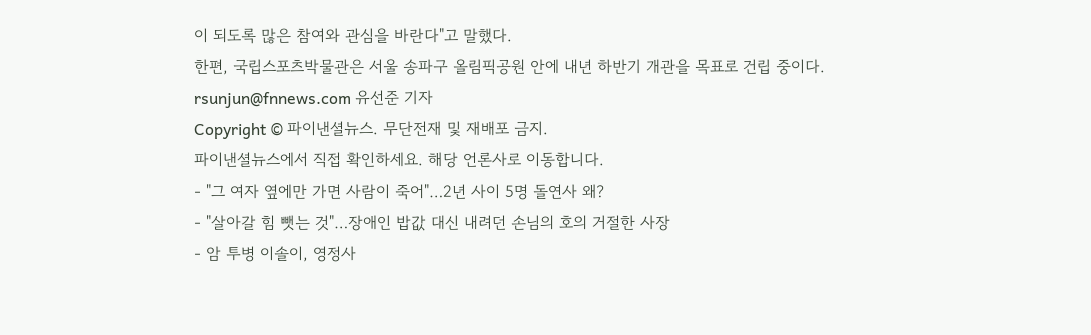이 되도록 많은 참여와 관심을 바란다"고 말했다.
한편, 국립스포츠박물관은 서울 송파구 올림픽공원 안에 내년 하반기 개관을 목표로 건립 중이다.
rsunjun@fnnews.com 유선준 기자
Copyright © 파이낸셜뉴스. 무단전재 및 재배포 금지.
파이낸셜뉴스에서 직접 확인하세요. 해당 언론사로 이동합니다.
- "그 여자 옆에만 가면 사람이 죽어"…2년 사이 5명 돌연사 왜?
- "살아갈 힘 뺏는 것"…장애인 밥값 대신 내려던 손님의 호의 거절한 사장
- 암 투병 이솔이, 영정사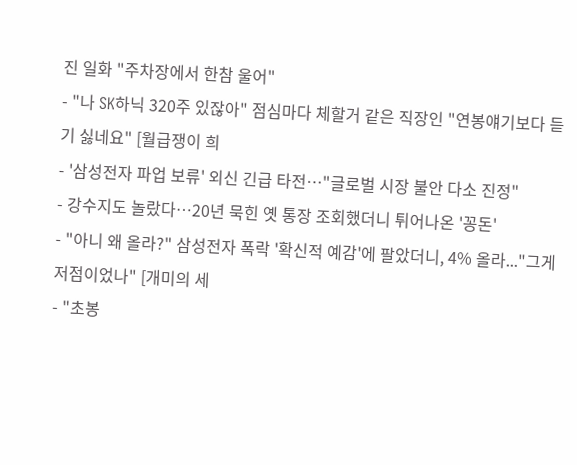진 일화 "주차장에서 한참 울어"
- "나 SK하닉 320주 있잖아" 점심마다 체할거 같은 직장인 "연봉얘기보다 듣기 싫네요" [월급쟁이 희
- '삼성전자 파업 보류' 외신 긴급 타전…"글로벌 시장 불안 다소 진정"
- 강수지도 놀랐다…20년 묵힌 옛 통장 조회했더니 튀어나온 '꽁돈'
- "아니 왜 올라?" 삼성전자 폭락 '확신적 예감'에 팔았더니, 4% 올라..."그게 저점이었나" [개미의 세
- "초봉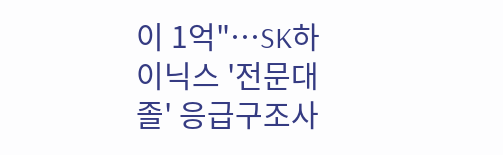이 1억"…SK하이닉스 '전문대 졸' 응급구조사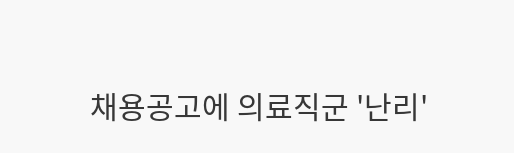채용공고에 의료직군 '난리'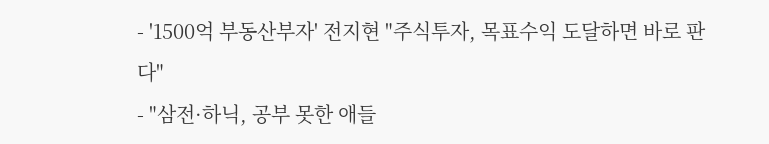- '1500억 부동산부자' 전지현 "주식투자, 목표수익 도달하면 바로 판다"
- "삼전·하닉, 공부 못한 애들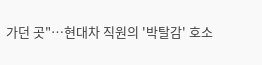가던 곳"…현대차 직원의 '박탈감' 호소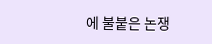에 불붙은 논쟁